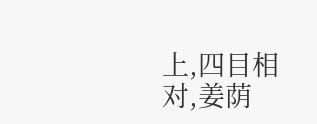上,四目相对,姜荫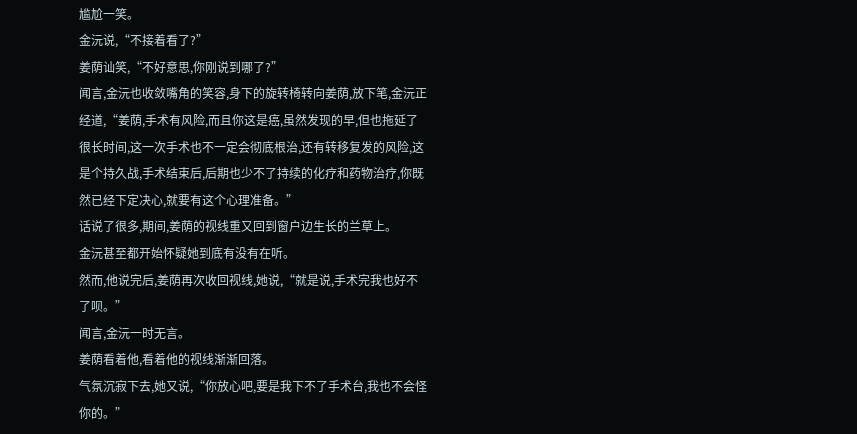尴尬一笑。
金沅说,“不接着看了?”
姜荫讪笑,“不好意思,你刚说到哪了?”
闻言,金沅也收敛嘴角的笑容,身下的旋转椅转向姜荫,放下笔,金沅正经道,“姜荫,手术有风险,而且你这是癌,虽然发现的早,但也拖延了很长时间,这一次手术也不一定会彻底根治,还有转移复发的风险,这是个持久战,手术结束后,后期也少不了持续的化疗和药物治疗,你既然已经下定决心,就要有这个心理准备。”
话说了很多,期间,姜荫的视线重又回到窗户边生长的兰草上。
金沅甚至都开始怀疑她到底有没有在听。
然而,他说完后,姜荫再次收回视线,她说,“就是说,手术完我也好不了呗。”
闻言,金沅一时无言。
姜荫看着他,看着他的视线渐渐回落。
气氛沉寂下去,她又说,“你放心吧,要是我下不了手术台,我也不会怪你的。”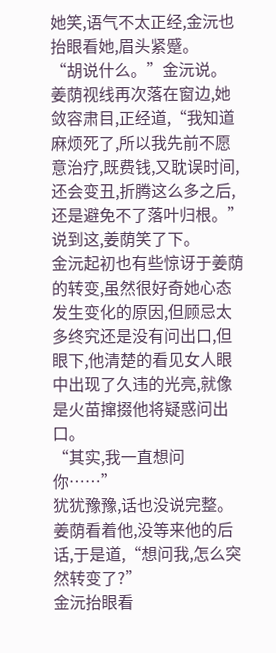她笑,语气不太正经,金沅也抬眼看她,眉头紧蹙。
“胡说什么。”金沅说。
姜荫视线再次落在窗边,她敛容肃目,正经道,“我知道麻烦死了,所以我先前不愿意治疗,既费钱,又耽误时间,还会变丑,折腾这么多之后,还是避免不了落叶归根。”说到这,姜荫笑了下。
金沅起初也有些惊讶于姜荫的转变,虽然很好奇她心态发生变化的原因,但顾忌太多终究还是没有问出口,但眼下,他清楚的看见女人眼中出现了久违的光亮,就像是火苗撺掇他将疑惑问出口。
“其实,我一直想问你……”
犹犹豫豫,话也没说完整。
姜荫看着他,没等来他的后话,于是道,“想问我,怎么突然转变了?”
金沅抬眼看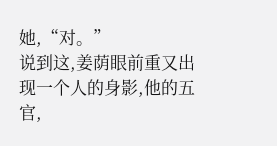她,“对。”
说到这,姜荫眼前重又出现一个人的身影,他的五官,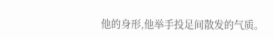他的身形,他举手投足间散发的气质。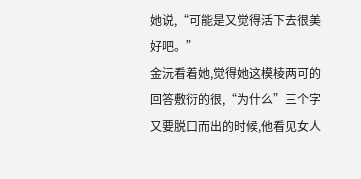她说,“可能是又觉得活下去很美好吧。”
金沅看着她,觉得她这模棱两可的回答敷衍的很,“为什么”三个字又要脱口而出的时候,他看见女人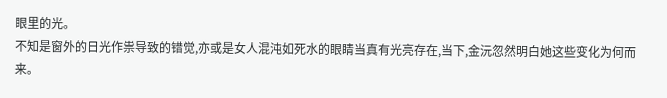眼里的光。
不知是窗外的日光作祟导致的错觉,亦或是女人混沌如死水的眼睛当真有光亮存在,当下,金沅忽然明白她这些变化为何而来。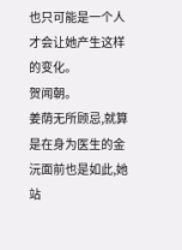也只可能是一个人才会让她产生这样的变化。
贺闻朝。
姜荫无所顾忌,就算是在身为医生的金沅面前也是如此,她站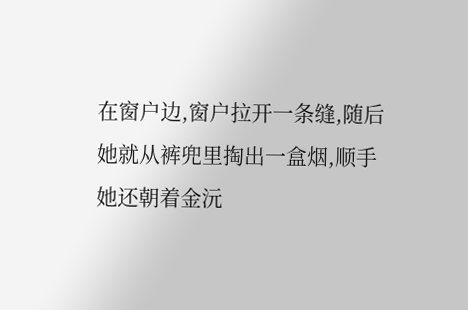在窗户边,窗户拉开一条缝,随后她就从裤兜里掏出一盒烟,顺手她还朝着金沅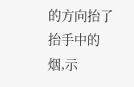的方向抬了抬手中的烟,示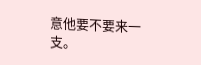意他要不要来一支。